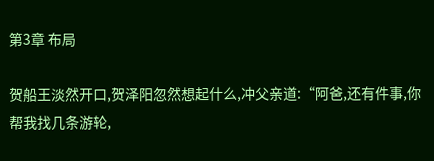第3章 布局

贺船王淡然开口,贺泽阳忽然想起什么,冲父亲道:“阿爸,还有件事,你帮我找几条游轮,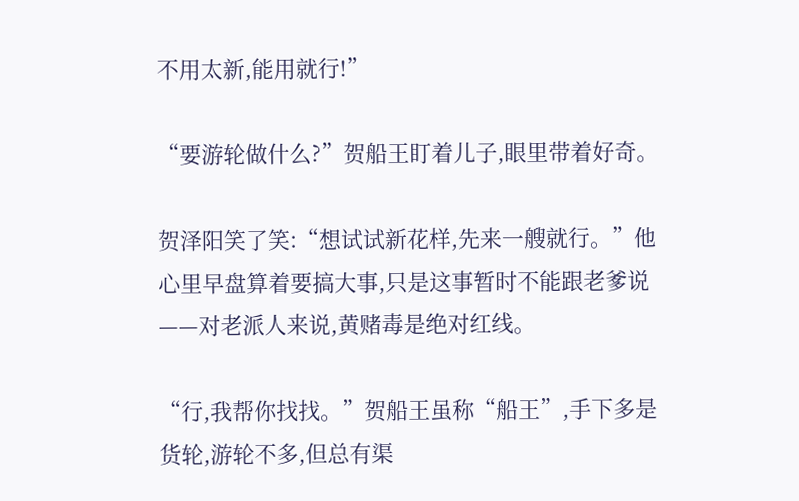不用太新,能用就行!”

“要游轮做什么?”贺船王盯着儿子,眼里带着好奇。

贺泽阳笑了笑:“想试试新花样,先来一艘就行。”他心里早盘算着要搞大事,只是这事暂时不能跟老爹说——对老派人来说,黄赌毒是绝对红线。

“行,我帮你找找。”贺船王虽称“船王”,手下多是货轮,游轮不多,但总有渠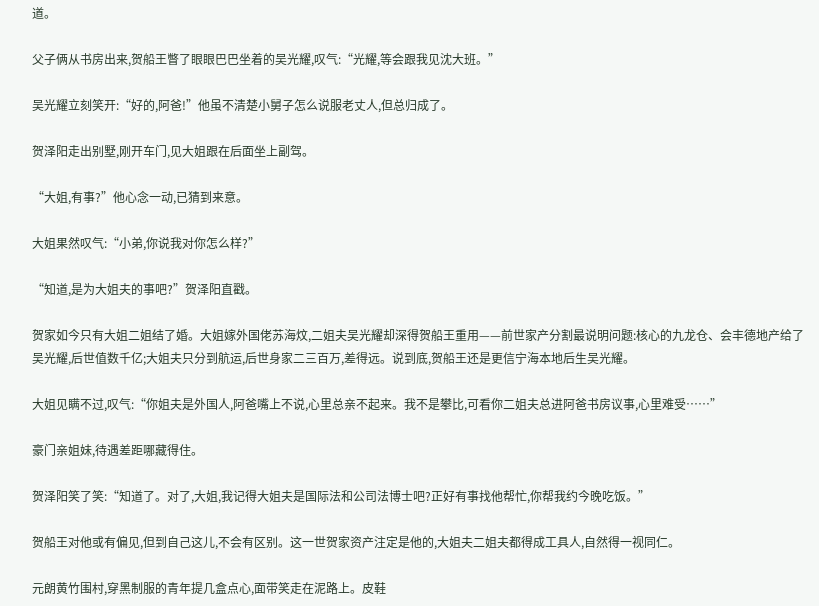道。

父子俩从书房出来,贺船王瞥了眼眼巴巴坐着的吴光耀,叹气:“光耀,等会跟我见沈大班。”

吴光耀立刻笑开:“好的,阿爸!”他虽不清楚小舅子怎么说服老丈人,但总归成了。

贺泽阳走出别墅,刚开车门,见大姐跟在后面坐上副驾。

“大姐,有事?”他心念一动,已猜到来意。

大姐果然叹气:“小弟,你说我对你怎么样?”

“知道,是为大姐夫的事吧?”贺泽阳直戳。

贺家如今只有大姐二姐结了婚。大姐嫁外国佬苏海炆,二姐夫吴光耀却深得贺船王重用——前世家产分割最说明问题:核心的九龙仓、会丰德地产给了吴光耀,后世值数千亿;大姐夫只分到航运,后世身家二三百万,差得远。说到底,贺船王还是更信宁海本地后生吴光耀。

大姐见瞒不过,叹气:“你姐夫是外国人,阿爸嘴上不说,心里总亲不起来。我不是攀比,可看你二姐夫总进阿爸书房议事,心里难受……”

豪门亲姐妹,待遇差距哪藏得住。

贺泽阳笑了笑:“知道了。对了,大姐,我记得大姐夫是国际法和公司法博士吧?正好有事找他帮忙,你帮我约今晚吃饭。”

贺船王对他或有偏见,但到自己这儿,不会有区别。这一世贺家资产注定是他的,大姐夫二姐夫都得成工具人,自然得一视同仁。

元朗黄竹围村,穿黑制服的青年提几盒点心,面带笑走在泥路上。皮鞋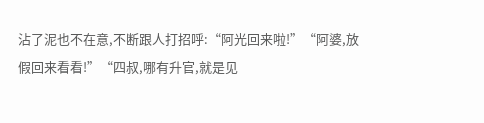沾了泥也不在意,不断跟人打招呼:“阿光回来啦!”“阿婆,放假回来看看!”“四叔,哪有升官,就是见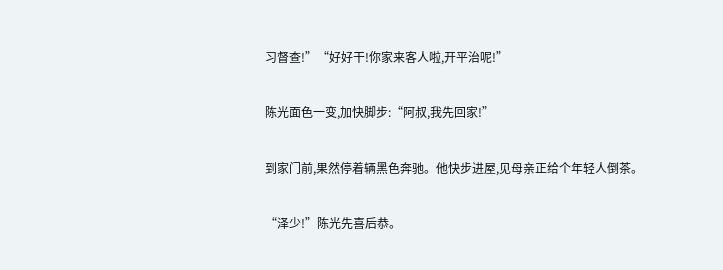习督查!”“好好干!你家来客人啦,开平治呢!”

陈光面色一变,加快脚步:“阿叔,我先回家!”

到家门前,果然停着辆黑色奔驰。他快步进屋,见母亲正给个年轻人倒茶。

“泽少!”陈光先喜后恭。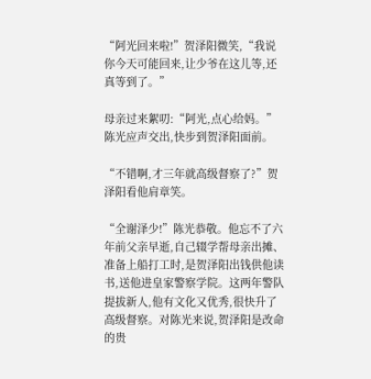“阿光回来啦!”贺泽阳微笑,“我说你今天可能回来,让少爷在这儿等,还真等到了。”

母亲过来絮叨:“阿光,点心给妈。”陈光应声交出,快步到贺泽阳面前。

“不错啊,才三年就高级督察了?”贺泽阳看他肩章笑。

“全谢泽少!”陈光恭敬。他忘不了六年前父亲早逝,自己辍学帮母亲出摊、准备上船打工时,是贺泽阳出钱供他读书,送他进皇家警察学院。这两年警队提拔新人,他有文化又优秀,很快升了高级督察。对陈光来说,贺泽阳是改命的贵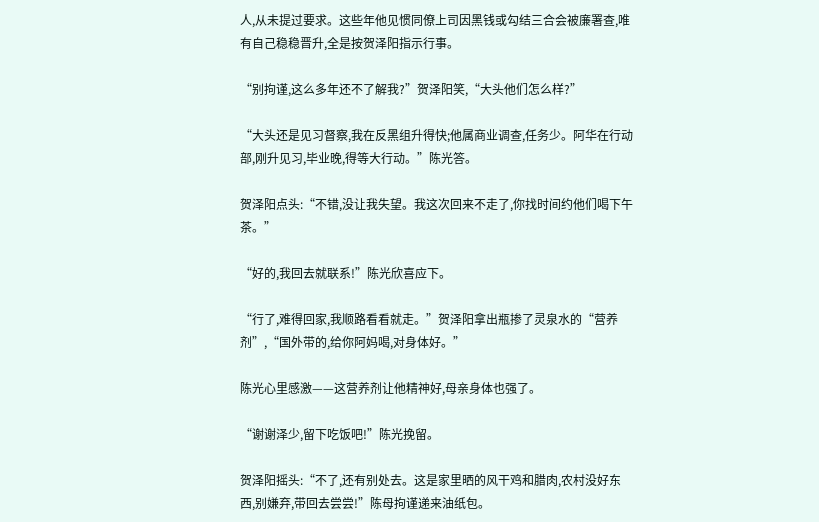人,从未提过要求。这些年他见惯同僚上司因黑钱或勾结三合会被廉署查,唯有自己稳稳晋升,全是按贺泽阳指示行事。

“别拘谨,这么多年还不了解我?”贺泽阳笑,“大头他们怎么样?”

“大头还是见习督察,我在反黑组升得快;他属商业调查,任务少。阿华在行动部,刚升见习,毕业晚,得等大行动。”陈光答。

贺泽阳点头:“不错,没让我失望。我这次回来不走了,你找时间约他们喝下午茶。”

“好的,我回去就联系!”陈光欣喜应下。

“行了,难得回家,我顺路看看就走。”贺泽阳拿出瓶掺了灵泉水的“营养剂”,“国外带的,给你阿妈喝,对身体好。”

陈光心里感激——这营养剂让他精神好,母亲身体也强了。

“谢谢泽少,留下吃饭吧!”陈光挽留。

贺泽阳摇头:“不了,还有别处去。这是家里晒的风干鸡和腊肉,农村没好东西,别嫌弃,带回去尝尝!”陈母拘谨递来油纸包。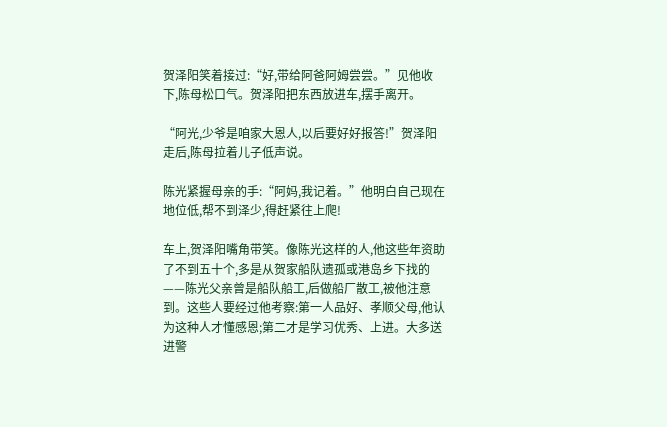贺泽阳笑着接过:“好,带给阿爸阿姆尝尝。”见他收下,陈母松口气。贺泽阳把东西放进车,摆手离开。

“阿光,少爷是咱家大恩人,以后要好好报答!”贺泽阳走后,陈母拉着儿子低声说。

陈光紧握母亲的手:“阿妈,我记着。”他明白自己现在地位低,帮不到泽少,得赶紧往上爬!

车上,贺泽阳嘴角带笑。像陈光这样的人,他这些年资助了不到五十个,多是从贺家船队遗孤或港岛乡下找的——陈光父亲曾是船队船工,后做船厂散工,被他注意到。这些人要经过他考察:第一人品好、孝顺父母,他认为这种人才懂感恩;第二才是学习优秀、上进。大多送进警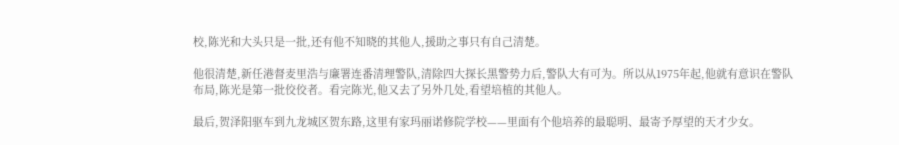校,陈光和大头只是一批,还有他不知晓的其他人,援助之事只有自己清楚。

他很清楚,新任港督麦里浩与廉署连番清理警队,清除四大探长黑警势力后,警队大有可为。所以从1975年起,他就有意识在警队布局,陈光是第一批佼佼者。看完陈光,他又去了另外几处,看望培植的其他人。

最后,贺泽阳驱车到九龙城区贺东路,这里有家玛丽诺修院学校——里面有个他培养的最聪明、最寄予厚望的天才少女。